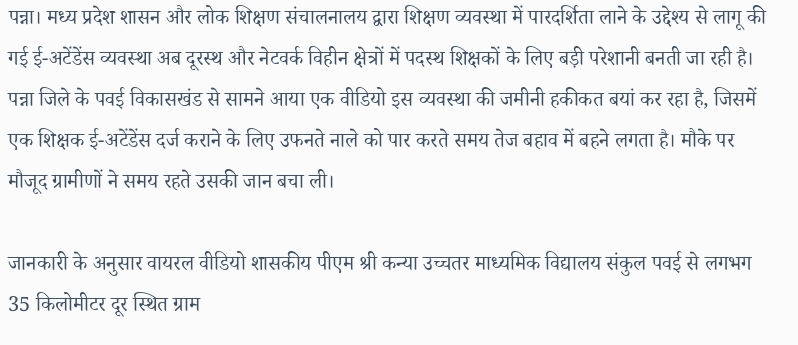पन्ना। मध्य प्रदेश शासन और लोक शिक्षण संचालनालय द्वारा शिक्षण व्यवस्था में पारदर्शिता लाने के उद्देश्य से लागू की गई ई-अटेंडेंस व्यवस्था अब दूरस्थ और नेटवर्क विहीन क्षेत्रों में पदस्थ शिक्षकों के लिए बड़ी परेशानी बनती जा रही है। पन्ना जिले के पवई विकासखंड से सामने आया एक वीडियो इस व्यवस्था की जमीनी हकीकत बयां कर रहा है, जिसमें एक शिक्षक ई-अटेंडेंस दर्ज कराने के लिए उफनते नाले को पार करते समय तेज बहाव में बहने लगता है। मौके पर मौजूद ग्रामीणों ने समय रहते उसकी जान बचा ली।

जानकारी के अनुसार वायरल वीडियो शासकीय पीएम श्री कन्या उच्चतर माध्यमिक विद्यालय संकुल पवई से लगभग 35 किलोमीटर दूर स्थित ग्राम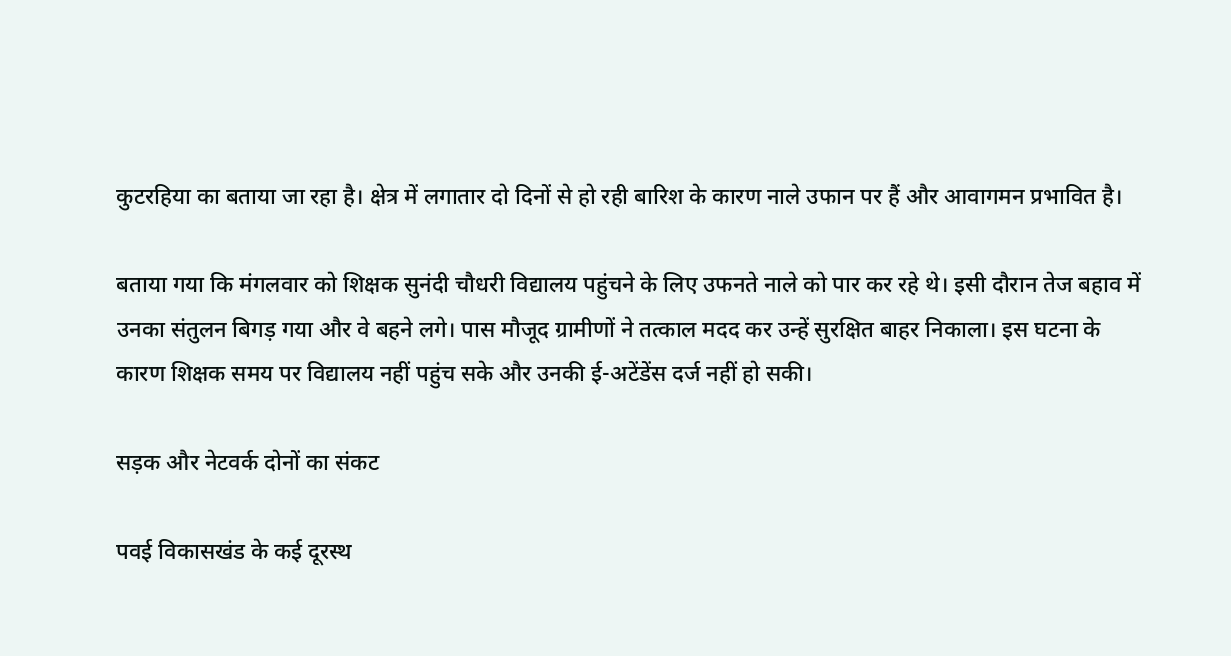कुटरहिया का बताया जा रहा है। क्षेत्र में लगातार दो दिनों से हो रही बारिश के कारण नाले उफान पर हैं और आवागमन प्रभावित है।

बताया गया कि मंगलवार को शिक्षक सुनंदी चौधरी विद्यालय पहुंचने के लिए उफनते नाले को पार कर रहे थे। इसी दौरान तेज बहाव में उनका संतुलन बिगड़ गया और वे बहने लगे। पास मौजूद ग्रामीणों ने तत्काल मदद कर उन्हें सुरक्षित बाहर निकाला। इस घटना के कारण शिक्षक समय पर विद्यालय नहीं पहुंच सके और उनकी ई-अटेंडेंस दर्ज नहीं हो सकी।

सड़क और नेटवर्क दोनों का संकट

पवई विकासखंड के कई दूरस्थ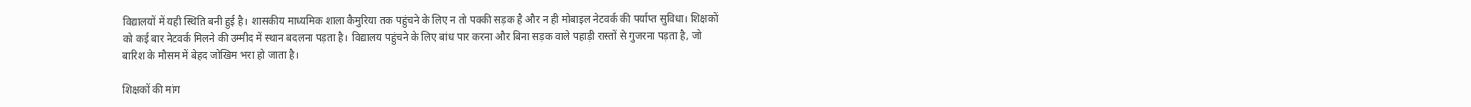विद्यालयों में यही स्थिति बनी हुई है। शासकीय माध्यमिक शाला कैमुरिया तक पहुंचने के लिए न तो पक्की सड़क है और न ही मोबाइल नेटवर्क की पर्याप्त सुविधा। शिक्षकों को कई बार नेटवर्क मिलने की उम्मीद में स्थान बदलना पड़ता है। विद्यालय पहुंचने के लिए बांध पार करना और बिना सड़क वाले पहाड़ी रास्तों से गुजरना पड़ता है, जो बारिश के मौसम में बेहद जोखिम भरा हो जाता है।

शिक्षकों की मांग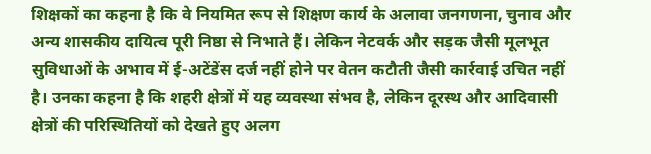शिक्षकों का कहना है कि वे नियमित रूप से शिक्षण कार्य के अलावा जनगणना, चुनाव और अन्य शासकीय दायित्व पूरी निष्ठा से निभाते हैं। लेकिन नेटवर्क और सड़क जैसी मूलभूत सुविधाओं के अभाव में ई-अटेंडेंस दर्ज नहीं होने पर वेतन कटौती जैसी कार्रवाई उचित नहीं है। उनका कहना है कि शहरी क्षेत्रों में यह व्यवस्था संभव है, लेकिन दूरस्थ और आदिवासी क्षेत्रों की परिस्थितियों को देखते हुए अलग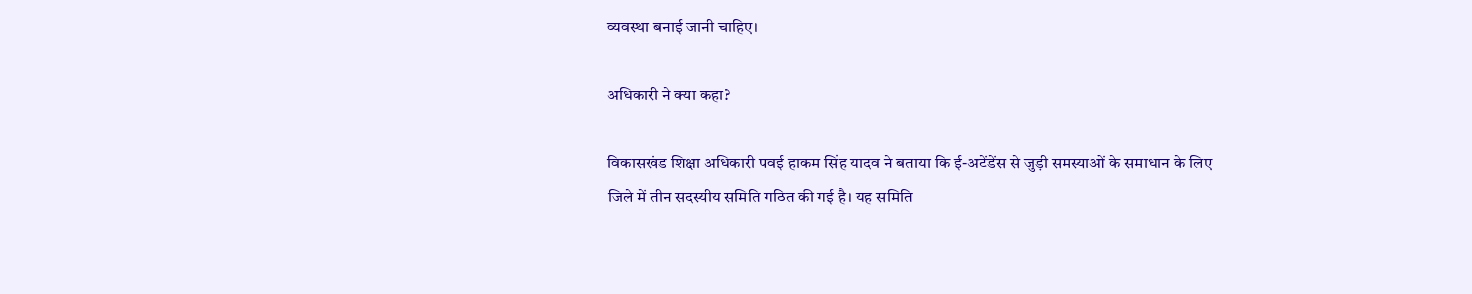व्यवस्था बनाई जानी चाहिए।

अधिकारी ने क्या कहा?

विकासखंड शिक्षा अधिकारी पवई हाकम सिंह यादव ने बताया कि ई-अटेंडेंस से जुड़ी समस्याओं के समाधान के लिए जिले में तीन सदस्यीय समिति गठित की गई है। यह समिति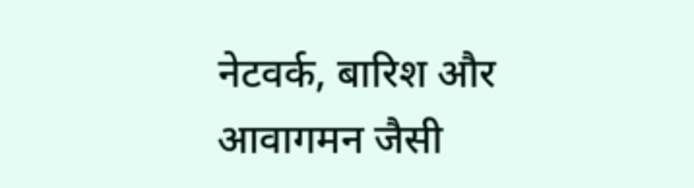नेटवर्क, बारिश और आवागमन जैसी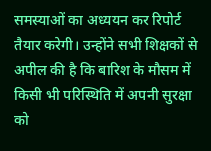समस्याओं का अध्ययन कर रिपोर्ट तैयार करेगी। उन्होंने सभी शिक्षकों से अपील की है कि बारिश के मौसम में किसी भी परिस्थिति में अपनी सुरक्षा को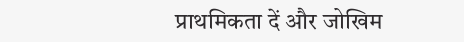प्राथमिकता दें और जोखिम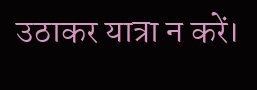उठाकर यात्रा न करें।